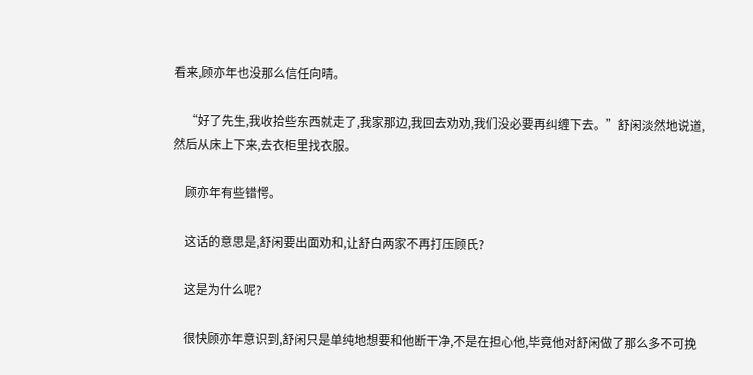看来,顾亦年也没那么信任向晴。

    “好了先生,我收拾些东西就走了,我家那边,我回去劝劝,我们没必要再纠缠下去。”舒闲淡然地说道,然后从床上下来,去衣柜里找衣服。

    顾亦年有些错愕。

    这话的意思是,舒闲要出面劝和,让舒白两家不再打压顾氏?

    这是为什么呢?

    很快顾亦年意识到,舒闲只是单纯地想要和他断干净,不是在担心他,毕竟他对舒闲做了那么多不可挽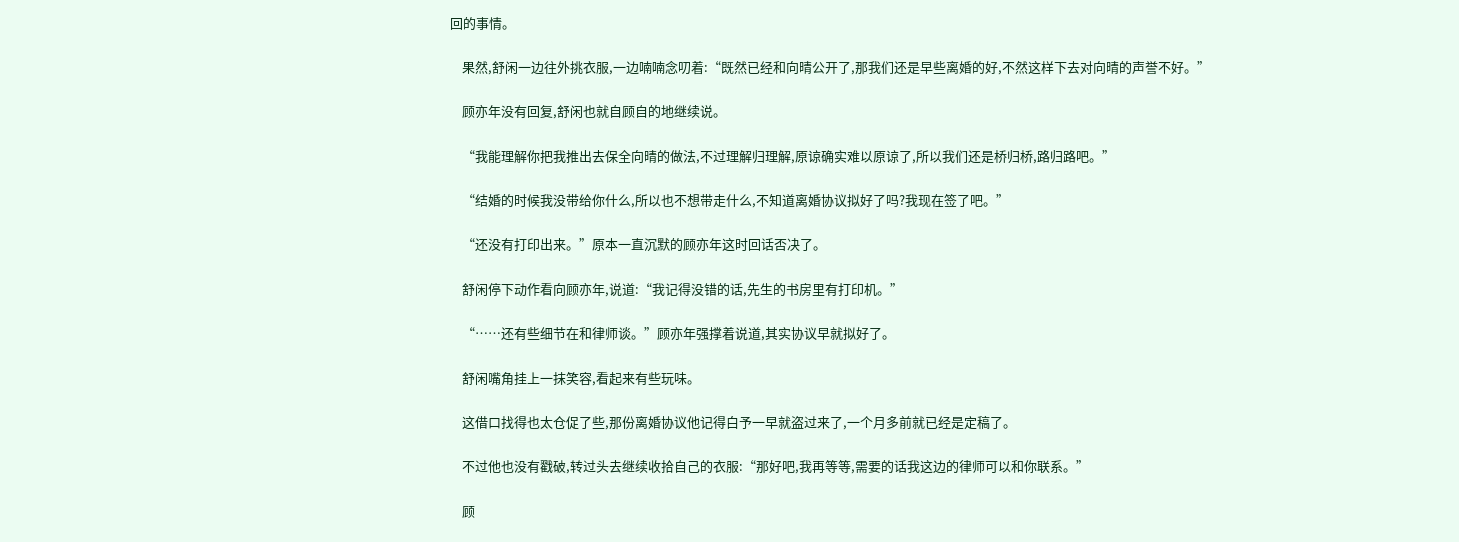回的事情。

    果然,舒闲一边往外挑衣服,一边喃喃念叨着:“既然已经和向晴公开了,那我们还是早些离婚的好,不然这样下去对向晴的声誉不好。”

    顾亦年没有回复,舒闲也就自顾自的地继续说。

    “我能理解你把我推出去保全向晴的做法,不过理解归理解,原谅确实难以原谅了,所以我们还是桥归桥,路归路吧。”

    “结婚的时候我没带给你什么,所以也不想带走什么,不知道离婚协议拟好了吗?我现在签了吧。”

    “还没有打印出来。”原本一直沉默的顾亦年这时回话否决了。

    舒闲停下动作看向顾亦年,说道:“我记得没错的话,先生的书房里有打印机。”

    “……还有些细节在和律师谈。”顾亦年强撑着说道,其实协议早就拟好了。

    舒闲嘴角挂上一抹笑容,看起来有些玩味。

    这借口找得也太仓促了些,那份离婚协议他记得白予一早就盗过来了,一个月多前就已经是定稿了。

    不过他也没有戳破,转过头去继续收拾自己的衣服:“那好吧,我再等等,需要的话我这边的律师可以和你联系。”

    顾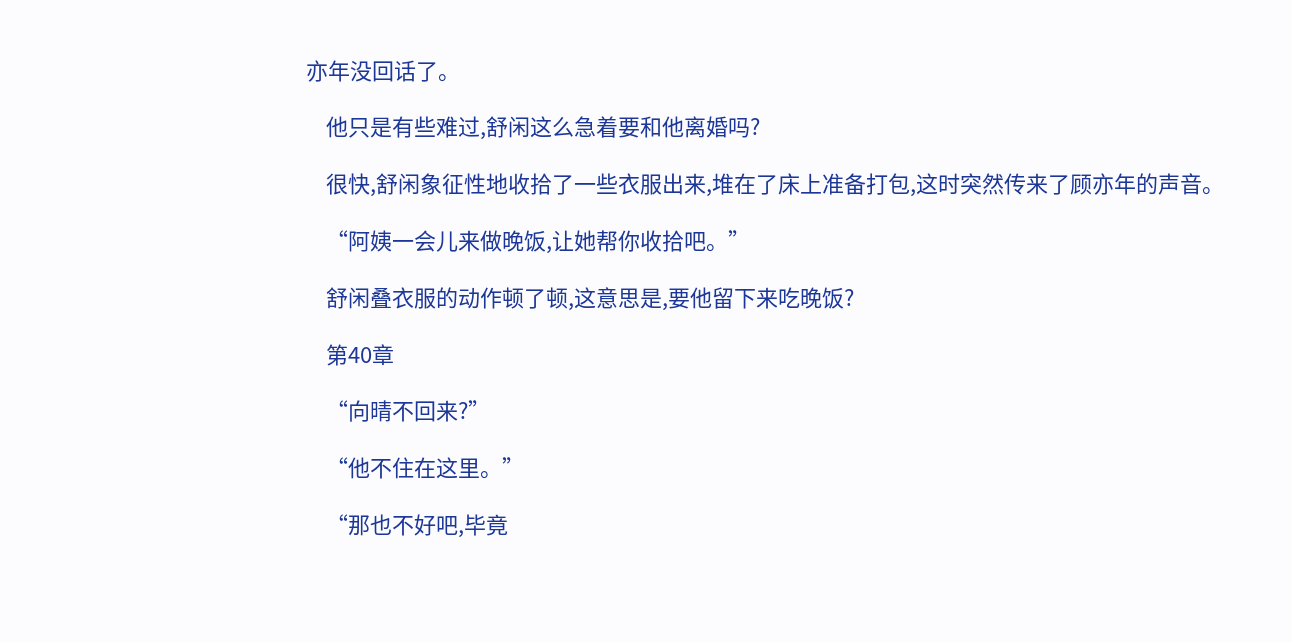亦年没回话了。

    他只是有些难过,舒闲这么急着要和他离婚吗?

    很快,舒闲象征性地收拾了一些衣服出来,堆在了床上准备打包,这时突然传来了顾亦年的声音。

    “阿姨一会儿来做晚饭,让她帮你收拾吧。”

    舒闲叠衣服的动作顿了顿,这意思是,要他留下来吃晚饭?

    第40章

    “向晴不回来?”

    “他不住在这里。”

    “那也不好吧,毕竟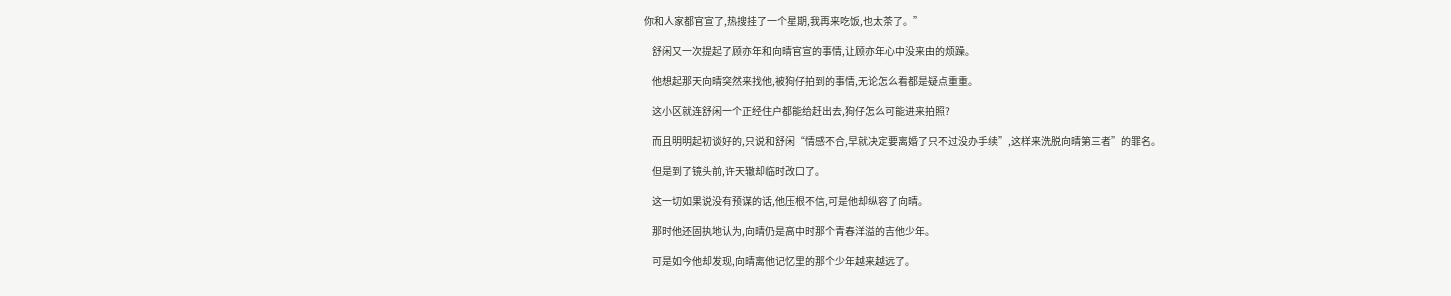你和人家都官宣了,热搜挂了一个星期,我再来吃饭,也太茶了。”

    舒闲又一次提起了顾亦年和向晴官宣的事情,让顾亦年心中没来由的烦躁。

    他想起那天向晴突然来找他,被狗仔拍到的事情,无论怎么看都是疑点重重。

    这小区就连舒闲一个正经住户都能给赶出去,狗仔怎么可能进来拍照?

    而且明明起初谈好的,只说和舒闲“情感不合,早就决定要离婚了只不过没办手续”,这样来洗脱向晴第三者”的罪名。

    但是到了镜头前,许天辙却临时改口了。

    这一切如果说没有预谋的话,他压根不信,可是他却纵容了向晴。

    那时他还固执地认为,向晴仍是高中时那个青春洋溢的吉他少年。

    可是如今他却发现,向晴离他记忆里的那个少年越来越远了。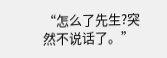“怎么了先生?突然不说话了。”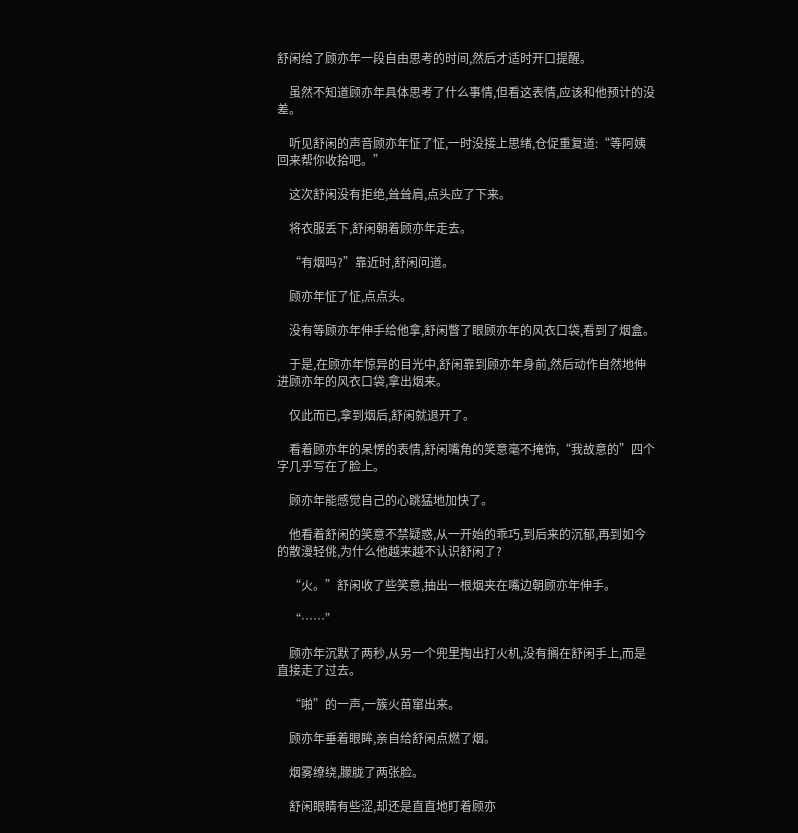舒闲给了顾亦年一段自由思考的时间,然后才适时开口提醒。

    虽然不知道顾亦年具体思考了什么事情,但看这表情,应该和他预计的没差。

    听见舒闲的声音顾亦年怔了怔,一时没接上思绪,仓促重复道:“等阿姨回来帮你收拾吧。”

    这次舒闲没有拒绝,耸耸肩,点头应了下来。

    将衣服丢下,舒闲朝着顾亦年走去。

    “有烟吗?”靠近时,舒闲问道。

    顾亦年怔了怔,点点头。

    没有等顾亦年伸手给他拿,舒闲瞥了眼顾亦年的风衣口袋,看到了烟盒。

    于是,在顾亦年惊异的目光中,舒闲靠到顾亦年身前,然后动作自然地伸进顾亦年的风衣口袋,拿出烟来。

    仅此而已,拿到烟后,舒闲就退开了。

    看着顾亦年的呆愣的表情,舒闲嘴角的笑意毫不掩饰,“我故意的”四个字几乎写在了脸上。

    顾亦年能感觉自己的心跳猛地加快了。

    他看着舒闲的笑意不禁疑惑,从一开始的乖巧,到后来的沉郁,再到如今的散漫轻佻,为什么他越来越不认识舒闲了?

    “火。”舒闲收了些笑意,抽出一根烟夹在嘴边朝顾亦年伸手。

    “……”

    顾亦年沉默了两秒,从另一个兜里掏出打火机,没有搁在舒闲手上,而是直接走了过去。

    “啪”的一声,一簇火苗窜出来。

    顾亦年垂着眼眸,亲自给舒闲点燃了烟。

    烟雾缭绕,朦胧了两张脸。

    舒闲眼睛有些涩,却还是直直地盯着顾亦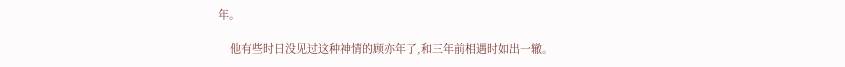年。

    他有些时日没见过这种神情的顾亦年了,和三年前相遇时如出一辙。